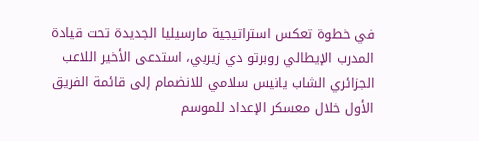في خطوة تعكس استراتيجية مارسيليا الجديدة تحت قيادة المدرب الإيطالي روبرتو دي زيربي، استدعى الأخير اللاعب الجزائري الشاب يانيس سلامي للانضمام إلى قائمة الفريق الأول خلال معسكر الإعداد للموسم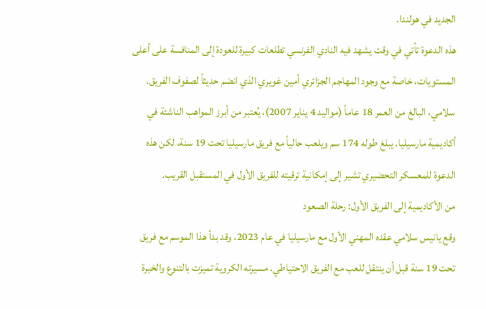الجديد في هولندا.
هذه الدعوة تأتي في وقت يشهد فيه النادي الفرنسي تطلعات كبيرة للعودة إلى المنافسة على أعلى المستويات، خاصة مع وجود المهاجم الجزائري أمين غويري الذي انضم حديثاً لصفوف الفريق.
سلامي، البالغ من العمر 18 عاماً (مواليد 4 يناير 2007)، يُعتبر من أبرز المواهب الناشئة في أكاديمية مارسيليا. يبلغ طوله 174 سم ويلعب حالياً مع فريق مارسيليا تحت 19 سنة، لكن هذه الدعوة للمعسكر التحضيري تشير إلى إمكانية ترقيته للفريق الأول في المستقبل القريب.
من الأكاديمية إلى الفريق الأول: رحلة الصعود
وقع يانيس سلامي عقده المهني الأول مع مارسيليا في عام 2023، وقد بدأ هذا الموسم مع فريق تحت 19 سنة قبل أن ينتقل للعب مع الفريق الاحتياطي. مسيرته الكروية تميزت بالتنوع والخبرة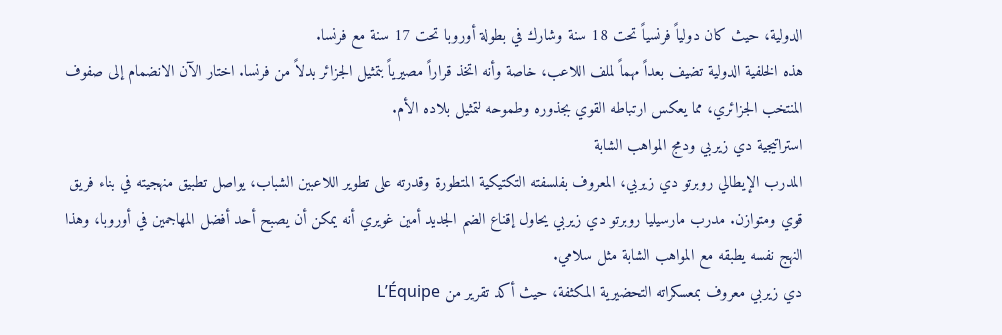الدولية، حيث كان دولياً فرنسياً تحت 18 سنة وشارك في بطولة أوروبا تحت 17 سنة مع فرنسا.
هذه الخلفية الدولية تضيف بعداً مهماً لملف اللاعب، خاصة وأنه اتخذ قراراً مصيرياً بتمثيل الجزائر بدلاً من فرنسا. اختار الآن الانضمام إلى صفوف المنتخب الجزائري، مما يعكس ارتباطه القوي بجذوره وطموحه لتمثيل بلاده الأم.
استراتيجية دي زيربي ودمج المواهب الشابة
المدرب الإيطالي روبرتو دي زيربي، المعروف بفلسفته التكتيكية المتطورة وقدرته على تطوير اللاعبين الشباب، يواصل تطبيق منهجيته في بناء فريق قوي ومتوازن. مدرب مارسيليا روبرتو دي زيربي يحاول إقناع الضم الجديد أمين غويري أنه يمكن أن يصبح أحد أفضل المهاجمين في أوروبا، وهذا النهج نفسه يطبقه مع المواهب الشابة مثل سلامي.
دي زيربي معروف بمعسكراته التحضيرية المكثفة، حيث أكد تقرير من L’Équipe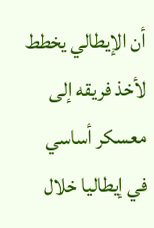أن الإيطالي يخطط لأخذ فريقه إلى معسكر أساسي في إيطاليا خلال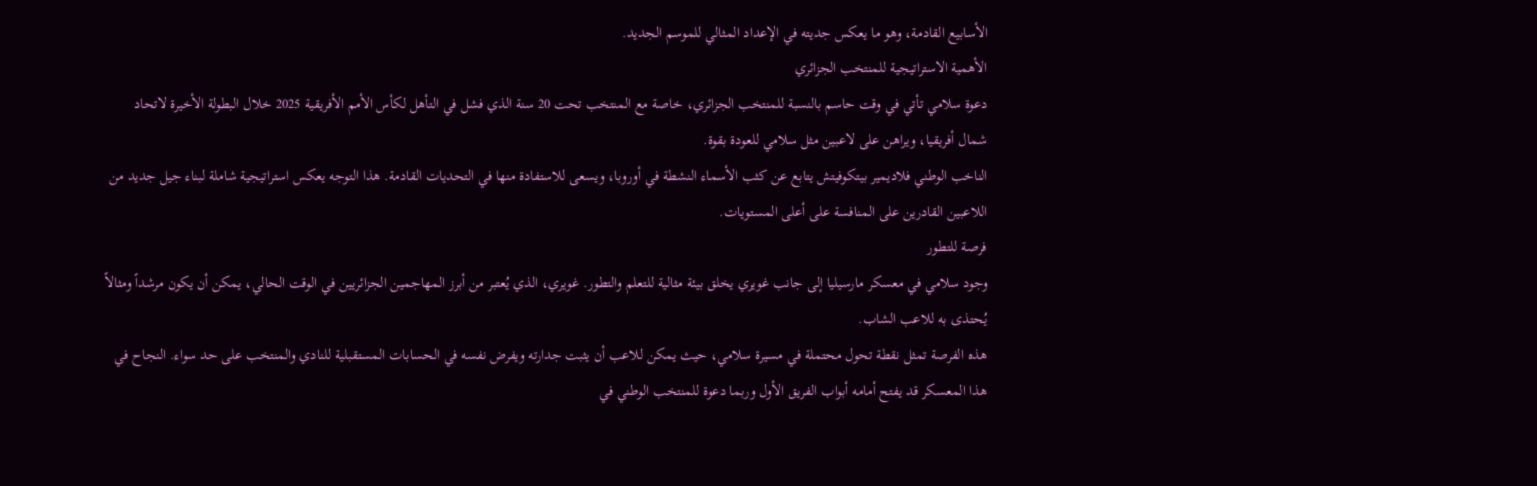الأسابيع القادمة، وهو ما يعكس جديته في الإعداد المثالي للموسم الجديد.
الأهمية الاستراتيجية للمنتخب الجزائري
دعوة سلامي تأتي في وقت حاسم بالنسبة للمنتخب الجزائري، خاصة مع المنتخب تحت 20 سنة الذي فشل في التأهل لكأس الأمم الأفريقية 2025 خلال البطولة الأخيرة لاتحاد شمال أفريقيا، ويراهن على لاعبين مثل سلامي للعودة بقوة.
الناخب الوطني فلاديمير بيتكوفيتش يتابع عن كثب الأسماء النشطة في أوروبا، ويسعى للاستفادة منها في التحديات القادمة. هذا التوجه يعكس استراتيجية شاملة لبناء جيل جديد من اللاعبين القادرين على المنافسة على أعلى المستويات.
فرصة للتطور
وجود سلامي في معسكر مارسيليا إلى جانب غويري يخلق بيئة مثالية للتعلم والتطور. غويري، الذي يُعتبر من أبرز المهاجمين الجزائريين في الوقت الحالي، يمكن أن يكون مرشداً ومثالاً يُحتذى به للاعب الشاب.
هذه الفرصة تمثل نقطة تحول محتملة في مسيرة سلامي، حيث يمكن للاعب أن يثبت جدارته ويفرض نفسه في الحسابات المستقبلية للنادي والمنتخب على حد سواء. النجاح في هذا المعسكر قد يفتح أمامه أبواب الفريق الأول وربما دعوة للمنتخب الوطني في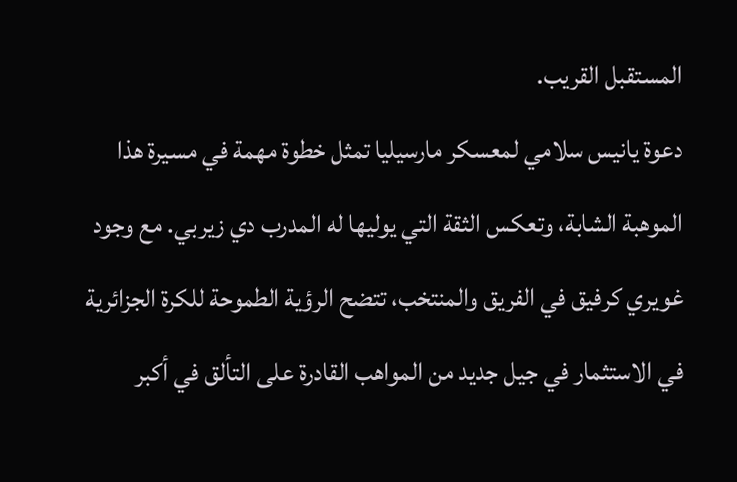المستقبل القريب.
دعوة يانيس سلامي لمعسكر مارسيليا تمثل خطوة مهمة في مسيرة هذا الموهبة الشابة، وتعكس الثقة التي يوليها له المدرب دي زيربي. مع وجود غويري كرفيق في الفريق والمنتخب، تتضح الرؤية الطموحة للكرة الجزائرية في الاستثمار في جيل جديد من المواهب القادرة على التألق في أكبر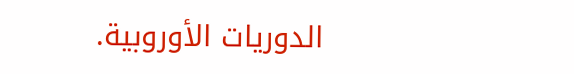الدوريات الأوروبية.